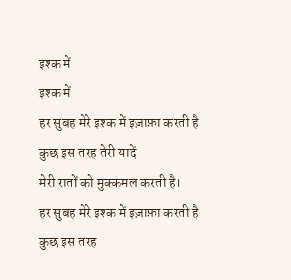इश्क में
इश्क में
हर सुबह मेरे इश्क में इज़ाफ़ा करती है
कुछ इस तरह तेरी यादें
मेरी रातों को मुक्कमल करती है।
हर सुबह मेरे इश्क में इज़ाफ़ा करती है
कुछ इस तरह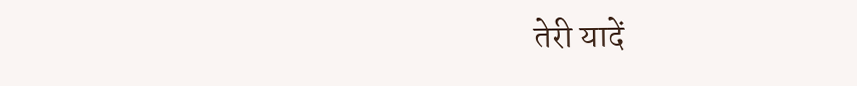तेरी यादें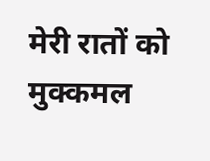मेरी रातों को मुक्कमल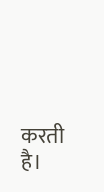करती है।